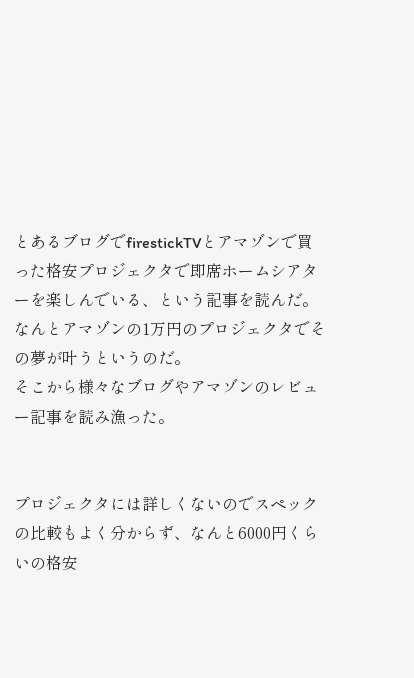とあるブログでfirestickTVとアマゾンで買った格安プロジェクタで即席ホームシアターを楽しんでいる、という記事を読んだ。
なんとアマゾンの1万円のプロジェクタでその夢が叶うというのだ。
そこから様々なブログやアマゾンのレビュー記事を読み漁った。


プロジェクタには詳しくないのでスペックの比較もよく分からず、なんと6000円くらいの格安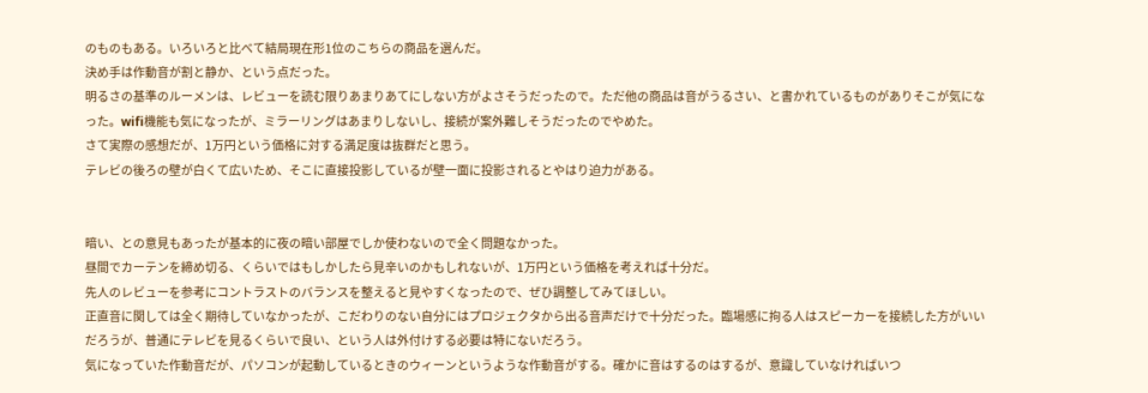のものもある。いろいろと比べて結局現在形1位のこちらの商品を選んだ。
決め手は作動音が割と静か、という点だった。
明るさの基準のルーメンは、レビューを読む限りあまりあてにしない方がよさそうだったので。ただ他の商品は音がうるさい、と書かれているものがありそこが気になった。wifi機能も気になったが、ミラーリングはあまりしないし、接続が案外難しそうだったのでやめた。
さて実際の感想だが、1万円という価格に対する満足度は抜群だと思う。
テレビの後ろの壁が白くて広いため、そこに直接投影しているが壁一面に投影されるとやはり迫力がある。


暗い、との意見もあったが基本的に夜の暗い部屋でしか使わないので全く問題なかった。
昼間でカーテンを締め切る、くらいではもしかしたら見辛いのかもしれないが、1万円という価格を考えれば十分だ。
先人のレビューを参考にコントラストのバランスを整えると見やすくなったので、ぜひ調整してみてほしい。
正直音に関しては全く期待していなかったが、こだわりのない自分にはプロジェクタから出る音声だけで十分だった。臨場感に拘る人はスピーカーを接続した方がいいだろうが、普通にテレビを見るくらいで良い、という人は外付けする必要は特にないだろう。
気になっていた作動音だが、パソコンが起動しているときのウィーンというような作動音がする。確かに音はするのはするが、意識していなければいつ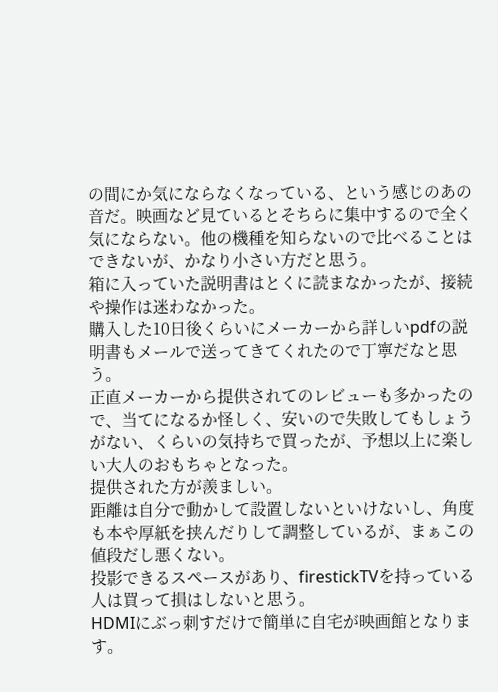の間にか気にならなくなっている、という感じのあの音だ。映画など見ているとそちらに集中するので全く気にならない。他の機種を知らないので比べることはできないが、かなり小さい方だと思う。
箱に入っていた説明書はとくに読まなかったが、接続や操作は迷わなかった。
購入した10日後くらいにメーカーから詳しいpdfの説明書もメールで送ってきてくれたので丁寧だなと思う。
正直メーカーから提供されてのレビューも多かったので、当てになるか怪しく、安いので失敗してもしょうがない、くらいの気持ちで買ったが、予想以上に楽しい大人のおもちゃとなった。
提供された方が羨ましい。
距離は自分で動かして設置しないといけないし、角度も本や厚紙を挟んだりして調整しているが、まぁこの値段だし悪くない。
投影できるスペースがあり、firestickTVを持っている人は買って損はしないと思う。
HDMIにぶっ刺すだけで簡単に自宅が映画館となります。